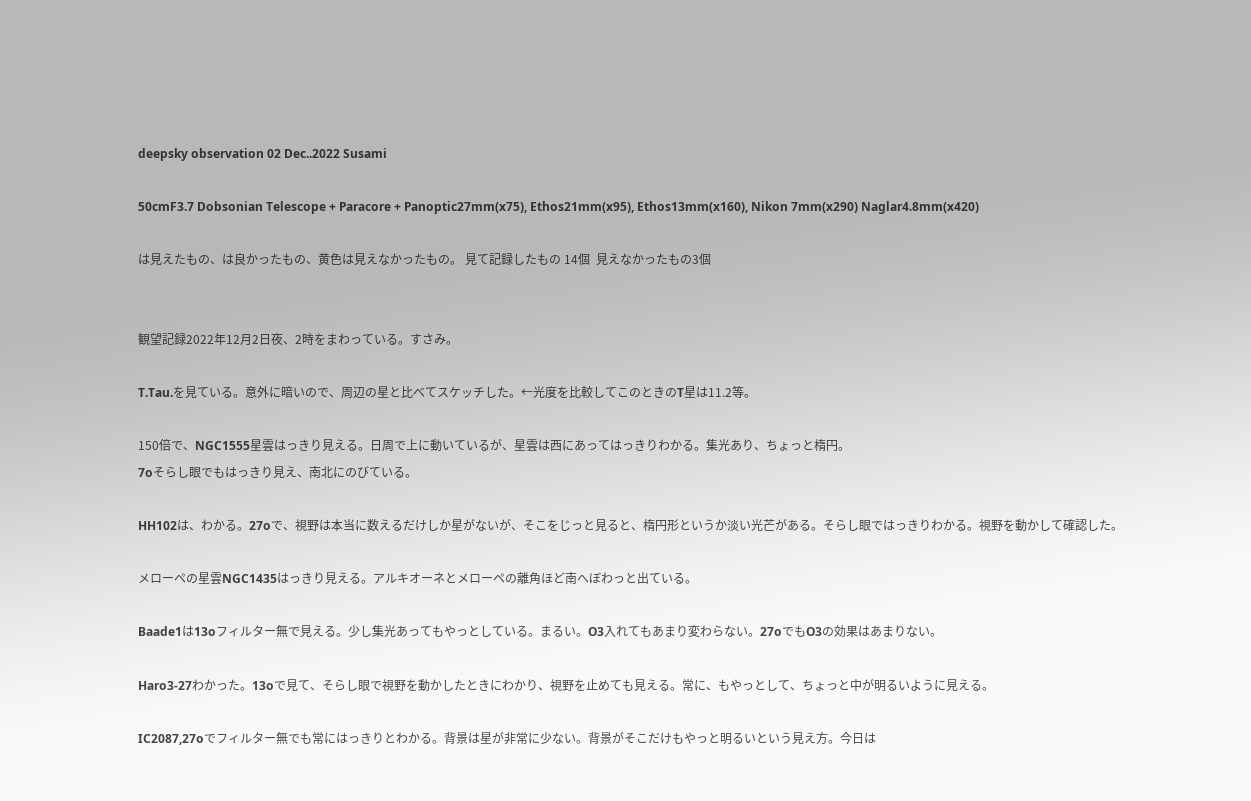deepsky observation 02 Dec..2022 Susami

50cmF3.7 Dobsonian Telescope + Paracore + Panoptic27mm(x75), Ethos21mm(x95), Ethos13mm(x160), Nikon 7mm(x290) Naglar4.8mm(x420)

は見えたもの、は良かったもの、黄色は見えなかったもの。 見て記録したもの 14個  見えなかったもの3個


観望記録2022年12月2日夜、2時をまわっている。すさみ。

T.Tau.を見ている。意外に暗いので、周辺の星と比べてスケッチした。←光度を比較してこのときのT星は11.2等。

150倍で、NGC1555星雲はっきり見える。日周で上に動いているが、星雲は西にあってはっきりわかる。集光あり、ちょっと楕円。
7oそらし眼でもはっきり見え、南北にのびている。

HH102は、わかる。27oで、視野は本当に数えるだけしか星がないが、そこをじっと見ると、楕円形というか淡い光芒がある。そらし眼ではっきりわかる。視野を動かして確認した。

メローペの星雲NGC1435はっきり見える。アルキオーネとメローペの離角ほど南へぼわっと出ている。

Baade1は13oフィルター無で見える。少し集光あってもやっとしている。まるい。O3入れてもあまり変わらない。27oでもO3の効果はあまりない。

Haro3-27わかった。13oで見て、そらし眼で視野を動かしたときにわかり、視野を止めても見える。常に、もやっとして、ちょっと中が明るいように見える。

IC2087,27oでフィルター無でも常にはっきりとわかる。背景は星が非常に少ない。背景がそこだけもやっと明るいという見え方。今日は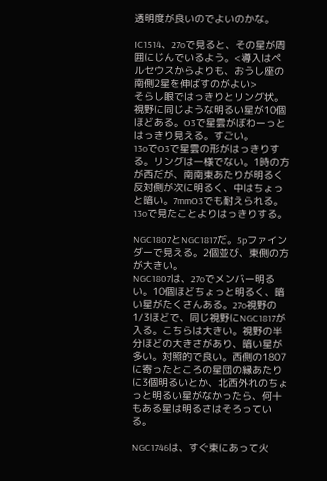透明度が良いのでよいのかな。

IC1514、27oで見ると、その星が周囲にじんでいるよう。<導入はペルセウスからよりも、おうし座の南側2星を伸ばすのがよい>
そらし眼ではっきりとリング状。視野に同じような明るい星が10個ほどある。O3で星雲がぼわーっとはっきり見える。すごい。
13oでO3で星雲の形がはっきりする。リングは一様でない。1時の方が西だが、南南東あたりが明るく反対側が次に明るく、中はちょっと暗い。7mmO3でも耐えられる。13oで見たことよりはっきりする。

NGC1807とNGC1817だ。5pファインダーで見える。2個並び、東側の方が大きい。
NGC1807は、27oでメンバー明るい。10個ほどちょっと明るく、暗い星がたくさんある。27o視野の1/3ほどで、同じ視野にNGC1817が入る。こちらは大きい。視野の半分ほどの大きさがあり、暗い星が多い。対照的で良い。西側の1807に寄ったところの星団の縁あたりに3個明るいとか、北西外れのちょっと明るい星がなかったら、何十もある星は明るさはそろっている。

NGC1746は、すぐ東にあって火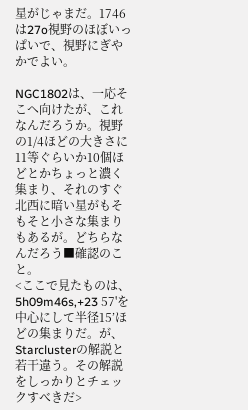星がじゃまだ。1746は27o視野のほぼいっぱいで、視野にぎやかでよい。

NGC1802は、一応そこへ向けたが、これなんだろうか。視野の1/4ほどの大きさに11等ぐらいか10個ほどとかちょっと濃く集まり、それのすぐ北西に暗い星がもそもそと小さな集まりもあるが。どちらなんだろう■確認のこと。
<ここで見たものは、5h09m46s,+23 57'を中心にして半径15’ほどの集まりだ。が、Starclusterの解説と若干違う。その解説をしっかりとチェックすべきだ>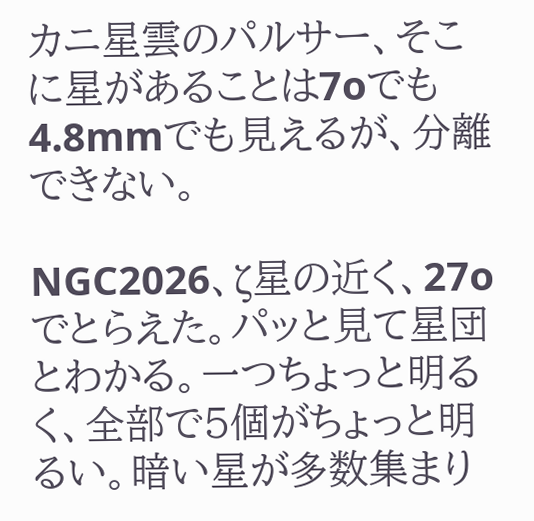カニ星雲のパルサー、そこに星があることは7oでも4.8mmでも見えるが、分離できない。

NGC2026、ζ星の近く、27oでとらえた。パッと見て星団とわかる。一つちょっと明るく、全部で5個がちょっと明るい。暗い星が多数集まり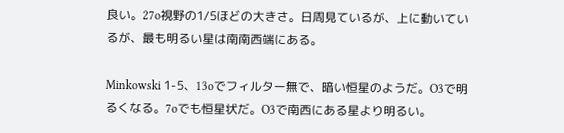良い。27o視野の1/5ほどの大きさ。日周見ているが、上に動いているが、最も明るい星は南南西端にある。

Minkowski 1-5、13oでフィルター無で、暗い恒星のようだ。O3で明るくなる。7oでも恒星状だ。O3で南西にある星より明るい。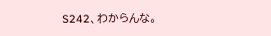S242、わからんな。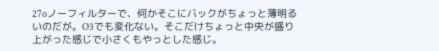27oノーフィルターで、何かそこにバックがちょっと薄明るいのだが。O3でも変化ない。そこだけちょっと中央が盛り上がった感じで小さくもやっとした感じ。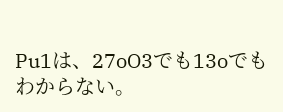Pu1は、27oO3でも13oでもわからない。